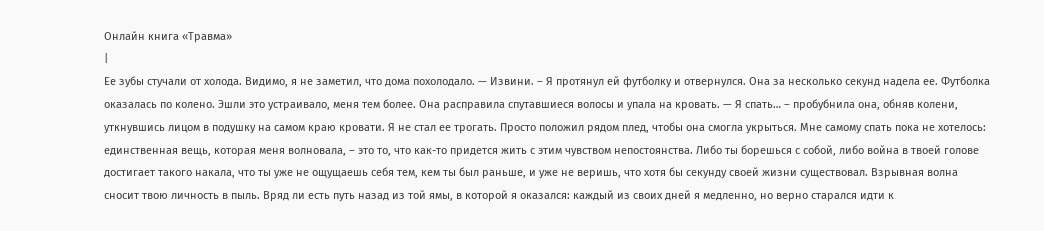Онлайн книга «Травма»
|
Ее зубы стучали от холода. Видимо, я не заметил, что дома похолодало. — Извини. – Я протянул ей футболку и отвернулся. Она за несколько секунд надела ее. Футболка оказалась по колено. Эшли это устраивало, меня тем более. Она расправила спутавшиеся волосы и упала на кровать. — Я спать… – пробубнила она, обняв колени, уткнувшись лицом в подушку на самом краю кровати. Я не стал ее трогать. Просто положил рядом плед, чтобы она смогла укрыться. Мне самому спать пока не хотелось: единственная вещь, которая меня волновала, – это то, что как-то придется жить с этим чувством непостоянства. Либо ты борешься с собой, либо война в твоей голове достигает такого накала, что ты уже не ощущаешь себя тем, кем ты был раньше, и уже не веришь, что хотя бы секунду своей жизни существовал. Взрывная волна сносит твою личность в пыль. Вряд ли есть путь назад из той ямы, в которой я оказался: каждый из своих дней я медленно, но верно старался идти к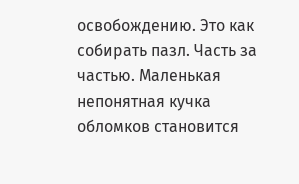освобождению. Это как собирать пазл. Часть за частью. Маленькая непонятная кучка обломков становится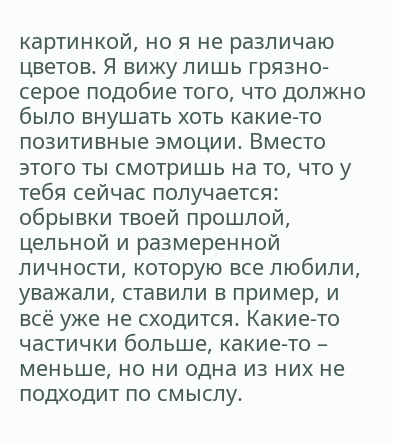картинкой, но я не различаю цветов. Я вижу лишь грязно-серое подобие того, что должно было внушать хоть какие-то позитивные эмоции. Вместо этого ты смотришь на то, что у тебя сейчас получается: обрывки твоей прошлой, цельной и размеренной личности, которую все любили, уважали, ставили в пример, и всё уже не сходится. Какие-то частички больше, какие-то – меньше, но ни одна из них не подходит по смыслу.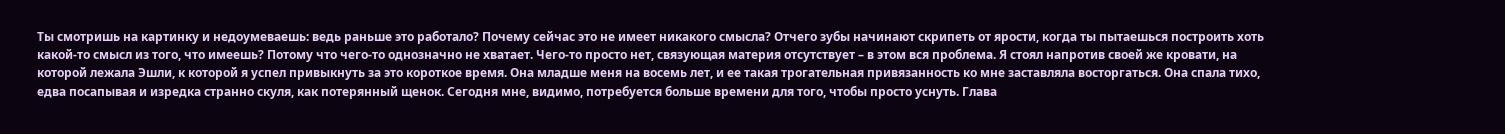Ты смотришь на картинку и недоумеваешь: ведь раньше это работало? Почему сейчас это не имеет никакого смысла? Отчего зубы начинают скрипеть от ярости, когда ты пытаешься построить хоть какой-то смысл из того, что имеешь? Потому что чего-то однозначно не хватает. Чего-то просто нет, связующая материя отсутствует – в этом вся проблема. Я стоял напротив своей же кровати, на которой лежала Эшли, к которой я успел привыкнуть за это короткое время. Она младше меня на восемь лет, и ее такая трогательная привязанность ко мне заставляла восторгаться. Она спала тихо, едва посапывая и изредка странно скуля, как потерянный щенок. Сегодня мне, видимо, потребуется больше времени для того, чтобы просто уснуть. Глава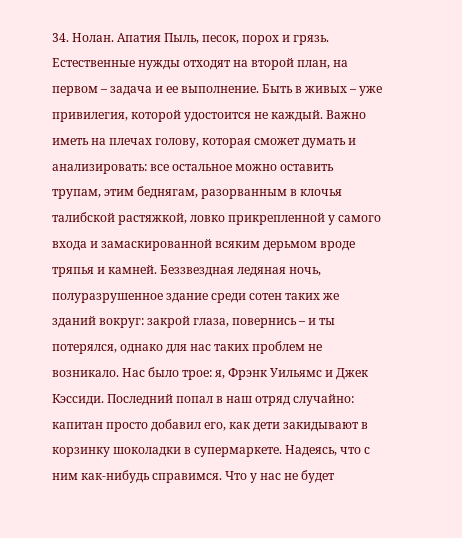34. Нолан. Апатия Пыль, песок, порох и грязь. Естественные нужды отходят на второй план, на первом – задача и ее выполнение. Быть в живых – уже привилегия, которой удостоится не каждый. Важно иметь на плечах голову, которая сможет думать и анализировать: все остальное можно оставить трупам, этим беднягам, разорванным в клочья талибской растяжкой, ловко прикрепленной у самого входа и замаскированной всяким дерьмом вроде тряпья и камней. Беззвездная ледяная ночь, полуразрушенное здание среди сотен таких же зданий вокруг: закрой глаза, повернись – и ты потерялся, однако для нас таких проблем не возникало. Нас было трое: я, Фрэнк Уильямс и Джек Кэссиди. Последний попал в наш отряд случайно: капитан просто добавил его, как дети закидывают в корзинку шоколадки в супермаркете. Надеясь, что с ним как-нибудь справимся. Что у нас не будет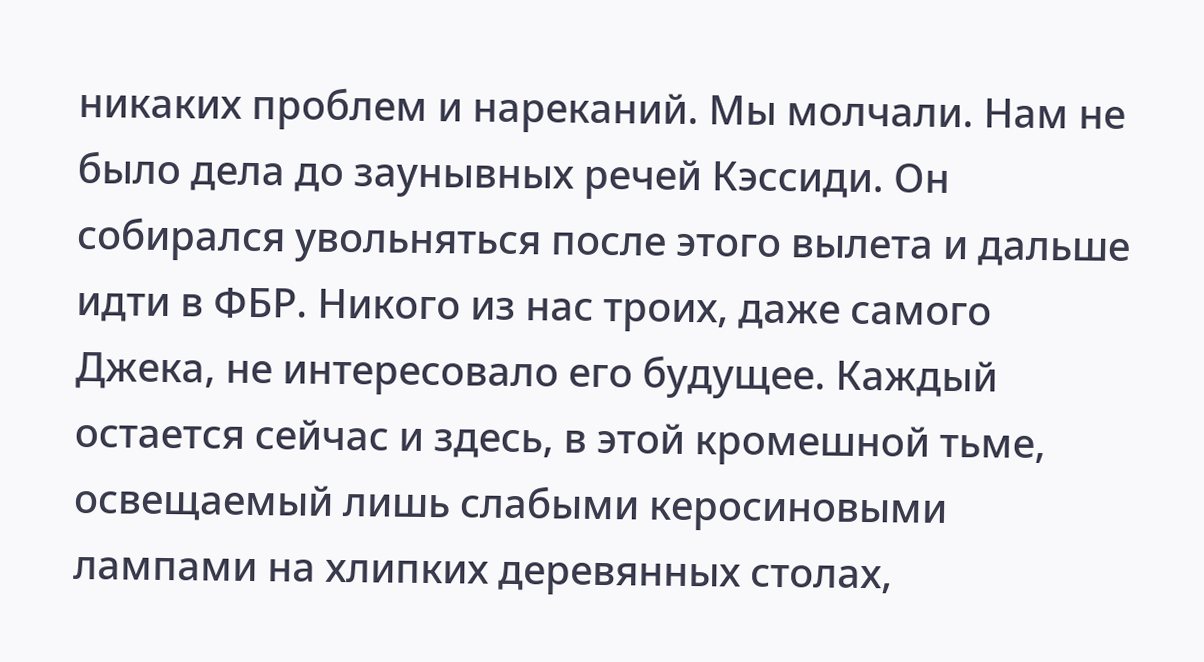никаких проблем и нареканий. Мы молчали. Нам не было дела до заунывных речей Кэссиди. Он собирался увольняться после этого вылета и дальше идти в ФБР. Никого из нас троих, даже самого Джека, не интересовало его будущее. Каждый остается сейчас и здесь, в этой кромешной тьме, освещаемый лишь слабыми керосиновыми лампами на хлипких деревянных столах,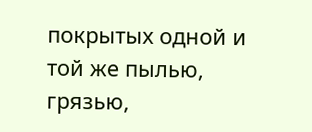покрытых одной и той же пылью, грязью,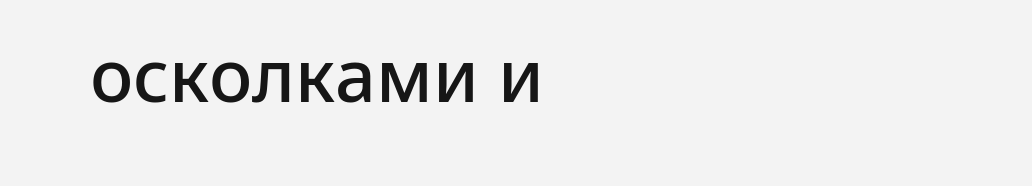осколками и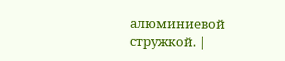алюминиевой стружкой. |